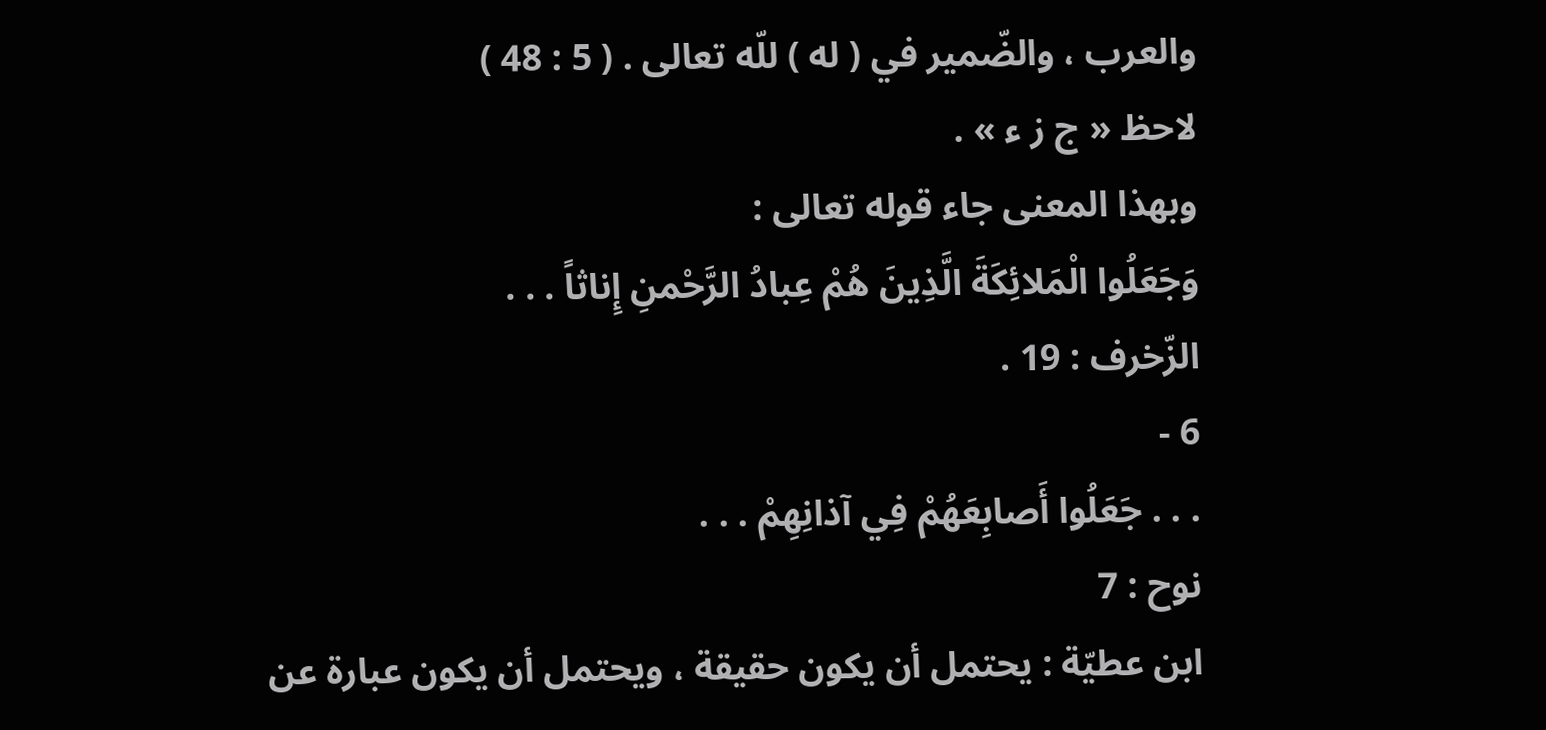والعرب ، والضّمير في ( له ) للّه تعالى . ( 5 : 48 )
لاحظ « ج ز ء » .
وبهذا المعنى جاء قوله تعالى :
وَجَعَلُوا الْمَلائِكَةَ الَّذِينَ هُمْ عِبادُ الرَّحْمنِ إِناثاً . . .
الزّخرف : 19 .
6 -
. . . جَعَلُوا أَصابِعَهُمْ فِي آذانِهِمْ . . .
نوح : 7
ابن عطيّة : يحتمل أن يكون حقيقة ، ويحتمل أن يكون عبارة عن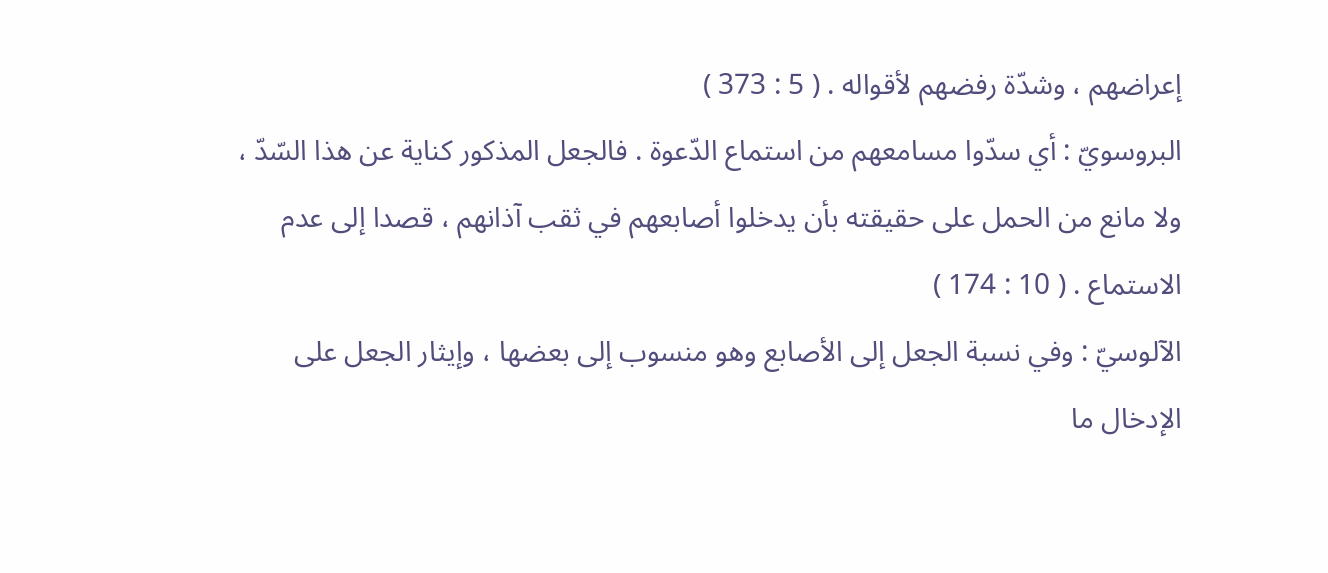إعراضهم ، وشدّة رفضهم لأقواله . ( 5 : 373 )
البروسويّ : أي سدّوا مسامعهم من استماع الدّعوة . فالجعل المذكور كناية عن هذا السّدّ ، ولا مانع من الحمل على حقيقته بأن يدخلوا أصابعهم في ثقب آذانهم ، قصدا إلى عدم الاستماع . ( 10 : 174 )
الآلوسيّ : وفي نسبة الجعل إلى الأصابع وهو منسوب إلى بعضها ، وإيثار الجعل على الإدخال ما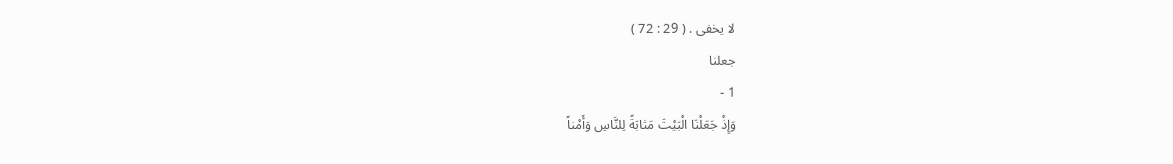لا يخفى . ( 29 : 72 )
جعلنا
1 -
وَإِذْ جَعَلْنَا الْبَيْتَ مَثابَةً لِلنَّاسِ وَأَمْناً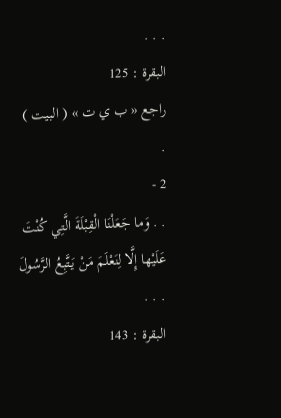. . .
البقرة : 125
راجع « ب ي ت » ( البيت ) .
2 -
. . وَما جَعَلْنَا الْقِبْلَةَ الَّتِي كُنْتَ عَلَيْها إِلَّا لِنَعْلَمَ مَنْ يَتَّبِعُ الرَّسُولَ . . .
البقرة : 143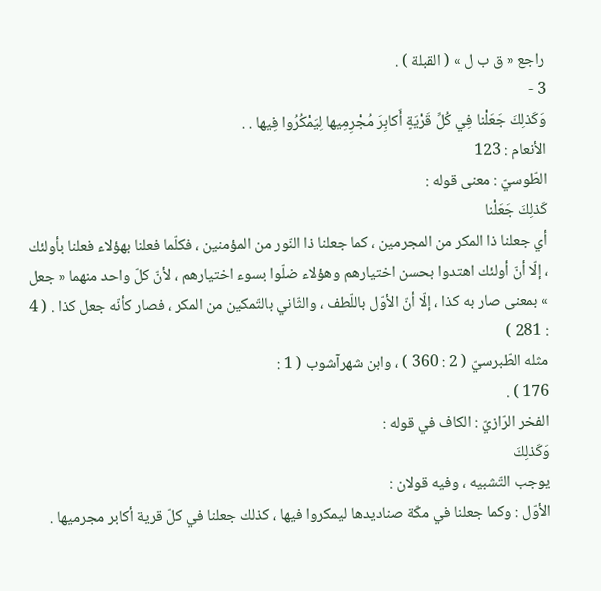راجع « ق ب ل » ( القبلة ) .
3 -
وَكَذلِكَ جَعَلْنا فِي كُلِّ قَرْيَةٍ أَكابِرَ مُجْرِمِيها لِيَمْكُرُوا فِيها . .
الأنعام : 123
الطّوسيّ : معنى قوله :
كَذلِكَ جَعَلْنا
أي جعلنا ذا المكر من المجرمين ، كما جعلنا ذا النّور من المؤمنين ، فكلّما فعلنا بهؤلاء فعلنا بأولئك ، إلّا أنّ أولئك اهتدوا بحسن اختيارهم وهؤلاء ضلّوا بسوء اختيارهم ، لأنّ كلّ واحد منهما « جعل » بمعنى صار به كذا ، إلّا أنّ الأوّل باللّطف ، والثّاني بالتّمكين من المكر ، فصار كأنّه جعل كذا . ( 4 : 281 )
مثله الطّبرسيّ ( 2 : 360 ) ، وابن شهرآشوب ( 1 :
176 ) .
الفخر الرّازيّ : الكاف في قوله :
وَكَذلِكَ
يوجب التّشبيه ، وفيه قولان :
الأوّل : وكما جعلنا في مكّة صناديدها ليمكروا فيها ، كذلك جعلنا في كلّ قرية أكابر مجرميها .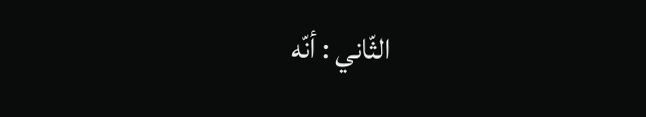الثّاني : أنّه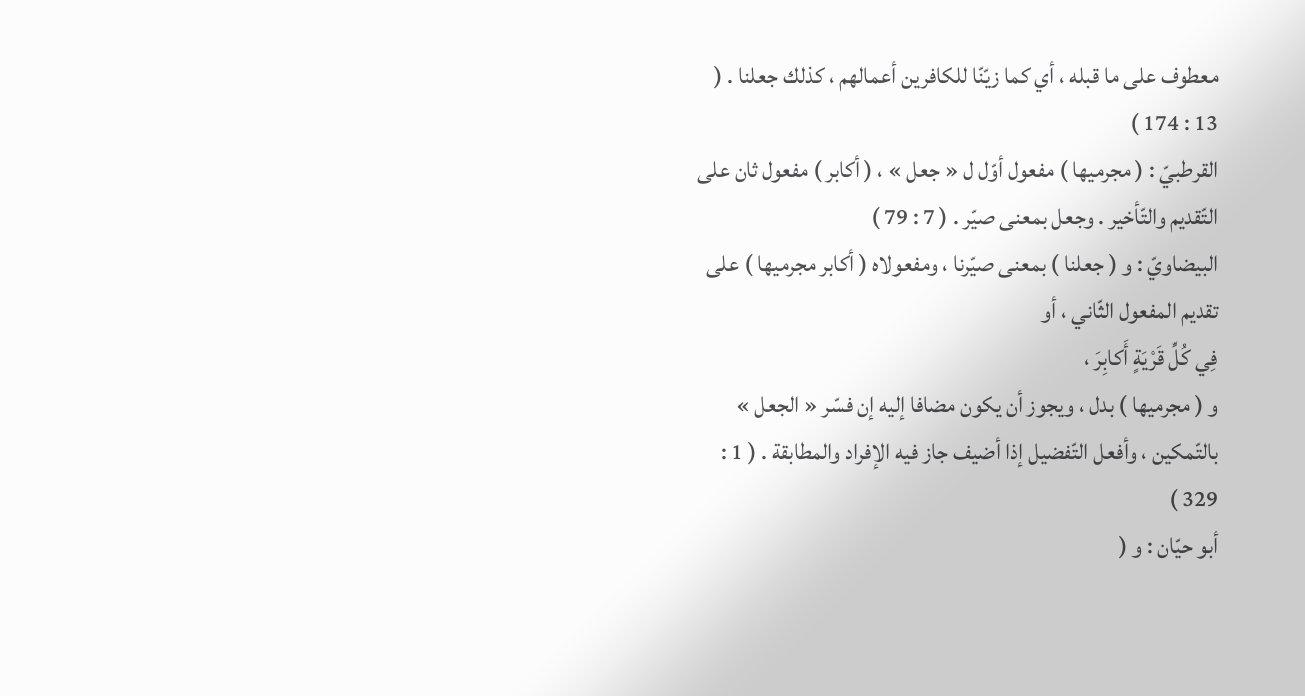معطوف على ما قبله ، أي كما زيّنّا للكافرين أعمالهم ، كذلك جعلنا . ( 13 : 174 )
القرطبيّ : ( مجرميها ) مفعول أوّل ل « جعل » ، ( أكابر ) مفعول ثان على التّقديم والتّأخير . وجعل بمعنى صيّر . ( 7 : 79 )
البيضاويّ : و ( جعلنا ) بمعنى صيّرنا ، ومفعولاه ( أكابر مجرميها ) على تقديم المفعول الثّاني ، أو
فِي كُلِّ قَرْيَةٍ أَكابِرَ ،
و ( مجرميها ) بدل ، ويجوز أن يكون مضافا إليه إن فسّر « الجعل » بالتّمكين ، وأفعل التّفضيل إذا أضيف جاز فيه الإفراد والمطابقة . ( 1 : 329 )
أبو حيّان : و (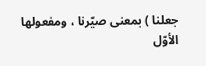جعلنا ) بمعنى صيّرنا ، ومفعولها الأوّل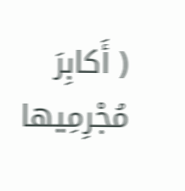( أَكابِرَ مُجْرِمِيها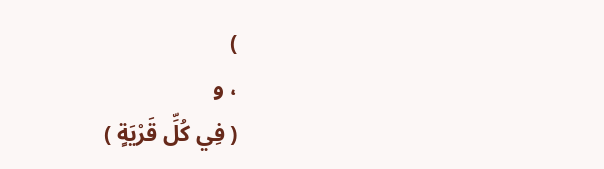)
، و
( فِي كُلِّ قَرْيَةٍ )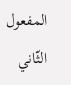المفعول الثّاني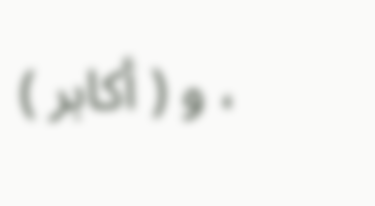، و ( أكابر )